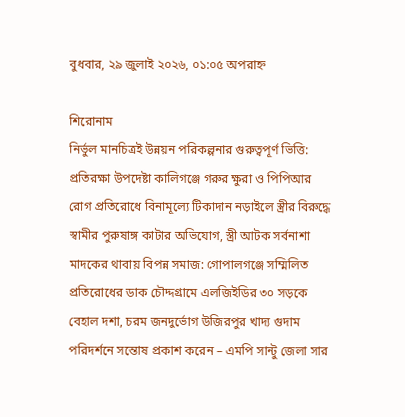বুধবার, ২৯ জুলাই ২০২৬, ০১:০৫ অপরাহ্ন

শিরোনাম
নির্ভুল মানচিত্রই উন্নয়ন পরিকল্পনার গুরুত্বপূর্ণ ভিত্তি: প্রতিরক্ষা উপদেষ্টা কালিগঞ্জে গরুর ক্ষুরা ও পিপিআর রোগ প্রতিরোধে বিনামূল্যে টিকাদান নড়াইলে স্ত্রীর বিরুদ্ধে স্বামীর পুরুষাঙ্গ কাটার অভিযোগ, স্ত্রী আটক সর্বনাশা মাদকের থাবায় বিপন্ন সমাজ: গোপালগঞ্জে সম্মিলিত প্রতিরোধের ডাক চৌদ্দগ্রামে এলজিইডির ৩০ সড়কে বেহাল দশা, চরম জনদুর্ভোগ উজিরপুর খাদ্য গুদাম পরিদর্শনে সন্তোষ প্রকাশ করেন – এমপি সান্টু জেলা সার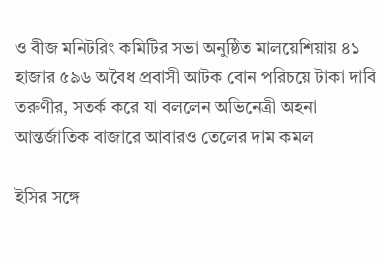ও বীজ মনিটরিং কমিটির সভা অনুষ্ঠিত মালয়েশিয়ায় ৪১ হাজার ৫৯৬ অবৈধ প্রবাসী আটক বোন পরিচয়ে টাকা দাবি তরুণীর, সতর্ক করে যা বললেন অভিনেত্রী অহনা আন্তর্জাতিক বাজারে আবারও তেলের দাম কমল

ইসির সঙ্গে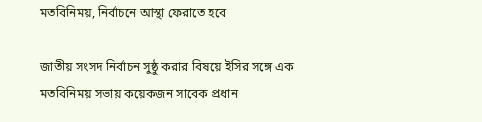মতবিনিময়, নির্বাচনে আস্থা ফেরাতে হবে

জাতীয় সংসদ নির্বাচন সুষ্ঠু করার বিষয়ে ইসির সঙ্গে এক মতবিনিময় সভায় কয়েকজন সাবেক প্রধান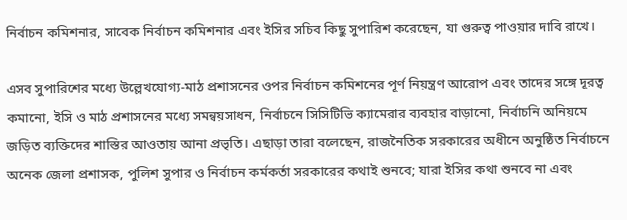নির্বাচন কমিশনার, সাবেক নির্বাচন কমিশনার এবং ইসির সচিব কিছু সুপারিশ করেছেন, যা গুরুত্ব পাওয়ার দাবি রাখে।

এসব সুপারিশের মধ্যে উল্লেখযোগ্য-মাঠ প্রশাসনের ওপর নির্বাচন কমিশনের পূর্ণ নিয়ন্ত্রণ আরোপ এবং তাদের সঙ্গে দূরত্ব কমানো, ইসি ও মাঠ প্রশাসনের মধ্যে সমন্বয়সাধন, নির্বাচনে সিসিটিভি ক্যামেরার ব্যবহার বাড়ানো, নির্বাচনি অনিয়মে জড়িত ব্যক্তিদের শাস্তির আওতায় আনা প্রভৃতি। এছাড়া তারা বলেছেন, রাজনৈতিক সরকারের অধীনে অনুষ্ঠিত নির্বাচনে অনেক জেলা প্রশাসক, পুলিশ সুপার ও নির্বাচন কর্মকর্তা সরকারের কথাই শুনবে; যারা ইসির কথা শুনবে না এবং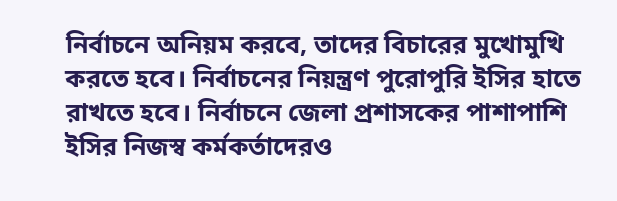নির্বাচনে অনিয়ম করবে, তাদের বিচারের মুখোমুখি করতে হবে। নির্বাচনের নিয়ন্ত্রণ পুরোপুরি ইসির হাতে রাখতে হবে। নির্বাচনে জেলা প্রশাসকের পাশাপাশি ইসির নিজস্ব কর্মকর্তাদেরও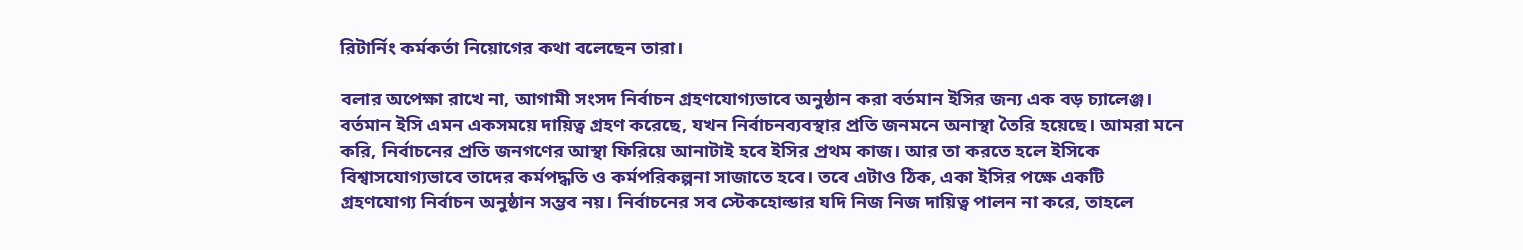রিটার্নিং কর্মকর্তা নিয়োগের কথা বলেছেন তারা।

বলার অপেক্ষা রাখে না, আগামী সংসদ নির্বাচন গ্রহণযোগ্যভাবে অনুষ্ঠান করা বর্তমান ইসির জন্য এক বড় চ্যালেঞ্জ। বর্তমান ইসি এমন একসময়ে দায়িত্ব গ্রহণ করেছে, যখন নির্বাচনব্যবস্থার প্রতি জনমনে অনাস্থা তৈরি হয়েছে। আমরা মনে করি, নির্বাচনের প্রতি জনগণের আস্থা ফিরিয়ে আনাটাই হবে ইসির প্রথম কাজ। আর তা করতে হলে ইসিকে বিশ্বাসযোগ্যভাবে তাদের কর্মপদ্ধতি ও কর্মপরিকল্পনা সাজাতে হবে। তবে এটাও ঠিক, একা ইসির পক্ষে একটি গ্রহণযোগ্য নির্বাচন অনুষ্ঠান সম্ভব নয়। নির্বাচনের সব স্টেকহোল্ডার যদি নিজ নিজ দায়িত্ব পালন না করে, তাহলে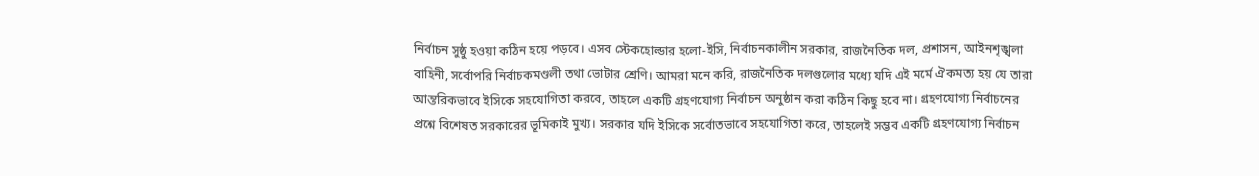নির্বাচন সুষ্ঠু হওয়া কঠিন হয়ে পড়বে। এসব স্টেকহোল্ডার হলো-ইসি, নির্বাচনকালীন সরকার, রাজনৈতিক দল, প্রশাসন, আইনশৃঙ্খলা বাহিনী, সর্বোপরি নির্বাচকমণ্ডলী তথা ভোটার শ্রেণি। আমরা মনে করি, রাজনৈতিক দলগুলোর মধ্যে যদি এই মর্মে ঐকমত্য হয় যে তারা আন্তরিকভাবে ইসিকে সহযোগিতা করবে, তাহলে একটি গ্রহণযোগ্য নির্বাচন অনুষ্ঠান করা কঠিন কিছু হবে না। গ্রহণযোগ্য নির্বাচনের প্রশ্নে বিশেষত সরকারের ভূমিকাই মুখ্য। সরকার যদি ইসিকে সর্বোতভাবে সহযোগিতা করে, তাহলেই সম্ভব একটি গ্রহণযোগ্য নির্বাচন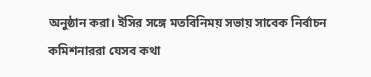অনুষ্ঠান করা। ইসির সঙ্গে মতবিনিময় সভায় সাবেক নির্বাচন কমিশনাররা যেসব কথা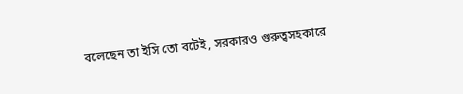বলেছেন তা ইসি তো বটেই, সরকারও গুরুত্বসহকারে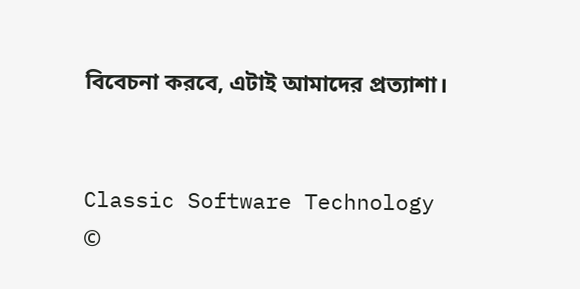বিবেচনা করবে, এটাই আমাদের প্রত্যাশা।


Classic Software Technology
©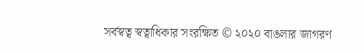সর্বস্বত্ব স্বত্বাধিকার সংরক্ষিত © ২০২০ বাঙলার জাগরণ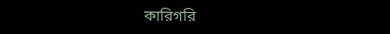কারিগরি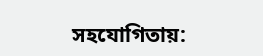সহযোগিতায়: